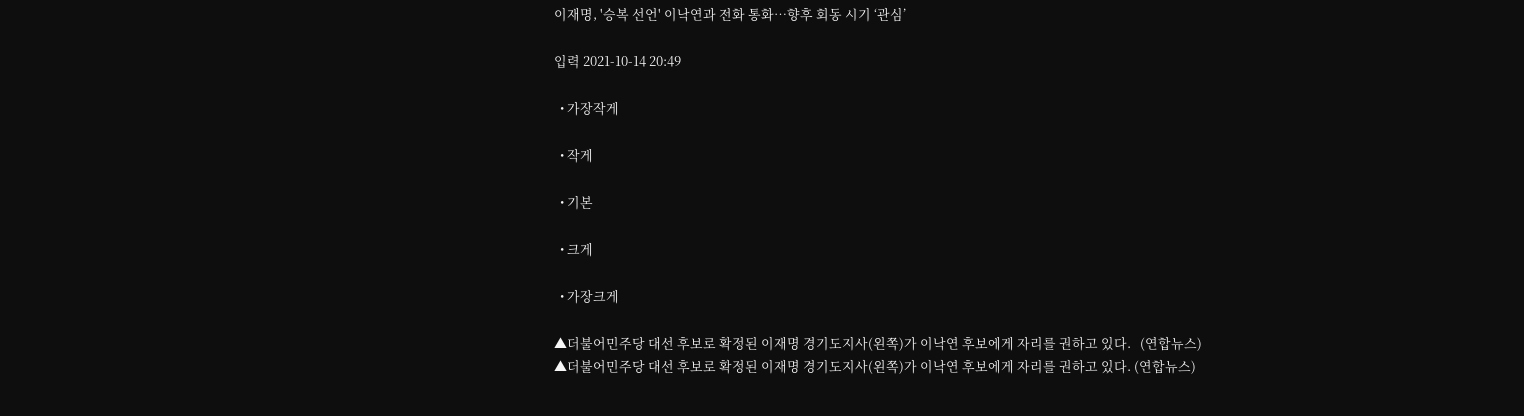이재명, '승복 선언' 이낙연과 전화 통화…향후 회동 시기 ‘관심’

입력 2021-10-14 20:49

  • 가장작게

  • 작게

  • 기본

  • 크게

  • 가장크게

▲더불어민주당 대선 후보로 확정된 이재명 경기도지사(왼쪽)가 이낙연 후보에게 자리를 권하고 있다.   (연합뉴스)
▲더불어민주당 대선 후보로 확정된 이재명 경기도지사(왼쪽)가 이낙연 후보에게 자리를 권하고 있다. (연합뉴스)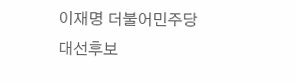이재명 더불어민주당 대선후보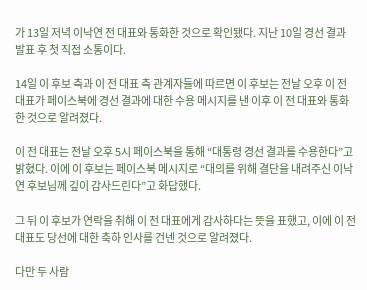가 13일 저녁 이낙연 전 대표와 통화한 것으로 확인됐다. 지난 10일 경선 결과 발표 후 첫 직접 소통이다.

14일 이 후보 측과 이 전 대표 측 관계자들에 따르면 이 후보는 전날 오후 이 전 대표가 페이스북에 경선 결과에 대한 수용 메시지를 낸 이후 이 전 대표와 통화한 것으로 알려졌다.

이 전 대표는 전날 오후 5시 페이스북을 통해 “대통령 경선 결과를 수용한다”고 밝혔다. 이에 이 후보는 페이스북 메시지로 “대의를 위해 결단을 내려주신 이낙연 후보님께 깊이 감사드린다”고 화답했다.

그 뒤 이 후보가 연락을 취해 이 전 대표에게 감사하다는 뜻을 표했고, 이에 이 전 대표도 당선에 대한 축하 인사를 건넨 것으로 알려졌다.

다만 두 사람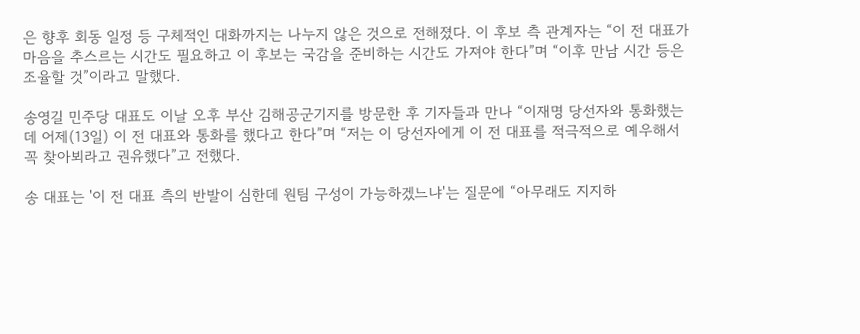은 향후 회동 일정 등 구체적인 대화까지는 나누지 않은 것으로 전해졌다. 이 후보 측 관계자는 “이 전 대표가 마음을 추스르는 시간도 필요하고 이 후보는 국감을 준비하는 시간도 가져야 한다”며 “이후 만남 시간 등은 조율할 것”이라고 말했다.

송영길 민주당 대표도 이날 오후 부산 김해공군기지를 방문한 후 기자들과 만나 “이재명 당선자와 통화했는데 어제(13일) 이 전 대표와 통화를 했다고 한다”며 “저는 이 당선자에게 이 전 대표를 적극적으로 예우해서 꼭 찾아뵈라고 권유했다”고 전했다.

송 대표는 '이 전 대표 측의 반발이 심한데 원팀 구성이 가능하겠느냐'는 질문에 “아무래도 지지하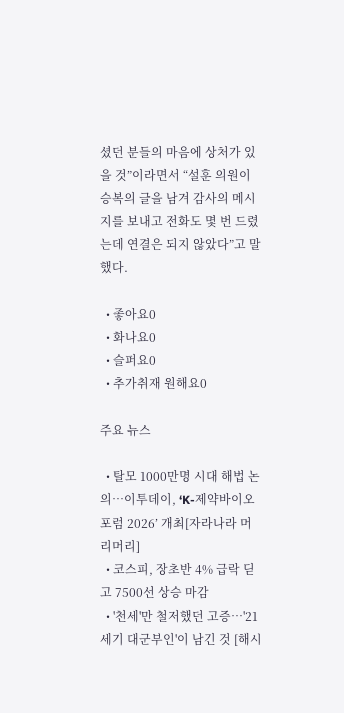셨던 분들의 마음에 상처가 있을 것”이라면서 “설훈 의원이 승복의 글을 남겨 감사의 메시지를 보내고 전화도 몇 번 드렸는데 연결은 되지 않았다”고 말했다.

  • 좋아요0
  • 화나요0
  • 슬퍼요0
  • 추가취재 원해요0

주요 뉴스

  • 탈모 1000만명 시대 해법 논의…이투데이, ‘K-제약바이오포럼 2026’ 개최[자라나라 머리머리]
  • 코스피, 장초반 4% 급락 딛고 7500선 상승 마감
  • '천세'만 철저했던 고증…'21세기 대군부인'이 남긴 것 [해시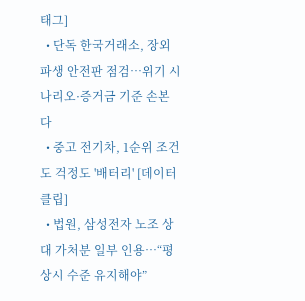태그]
  • 단독 한국거래소, 장외파생 안전판 점검…위기 시나리오·증거금 기준 손본다
  • 중고 전기차, 1순위 조건도 걱정도 '배터리' [데이터클립]
  • 법원, 삼성전자 노조 상대 가처분 일부 인용…“평상시 수준 유지해야”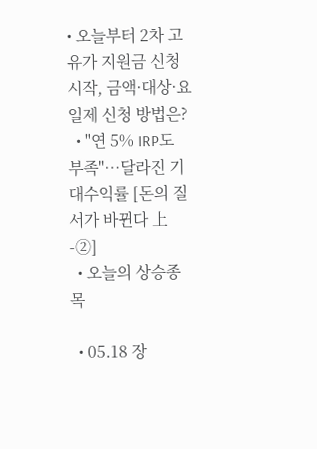• 오늘부터 2차 고유가 지원금 신청 시작, 금액·대상·요일제 신청 방법은?
  • "연 5% IRP도 부족"…달라진 기대수익률 [돈의 질서가 바뀐다 上-②]
  • 오늘의 상승종목

  • 05.18 장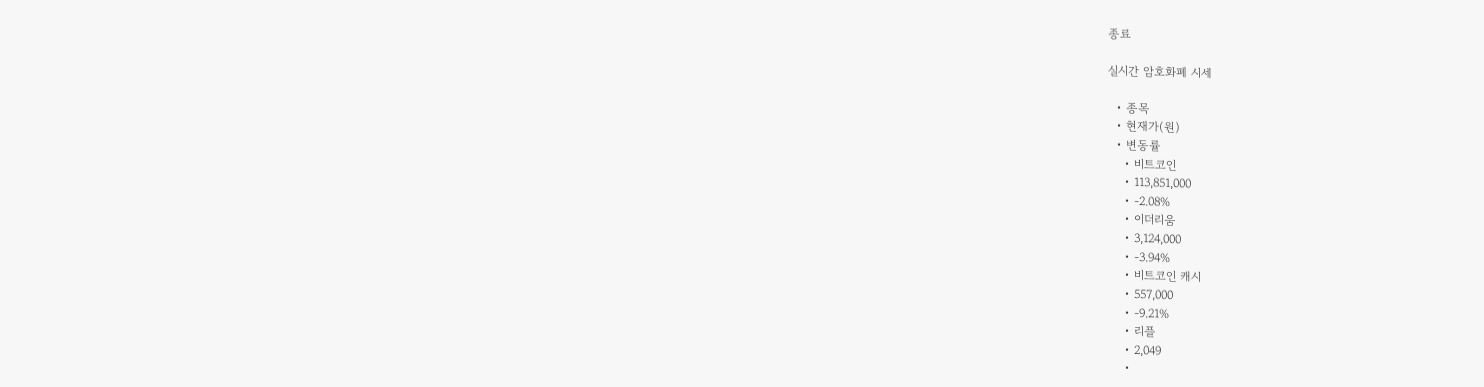종료

실시간 암호화폐 시세

  • 종목
  • 현재가(원)
  • 변동률
    • 비트코인
    • 113,851,000
    • -2.08%
    • 이더리움
    • 3,124,000
    • -3.94%
    • 비트코인 캐시
    • 557,000
    • -9.21%
    • 리플
    • 2,049
    •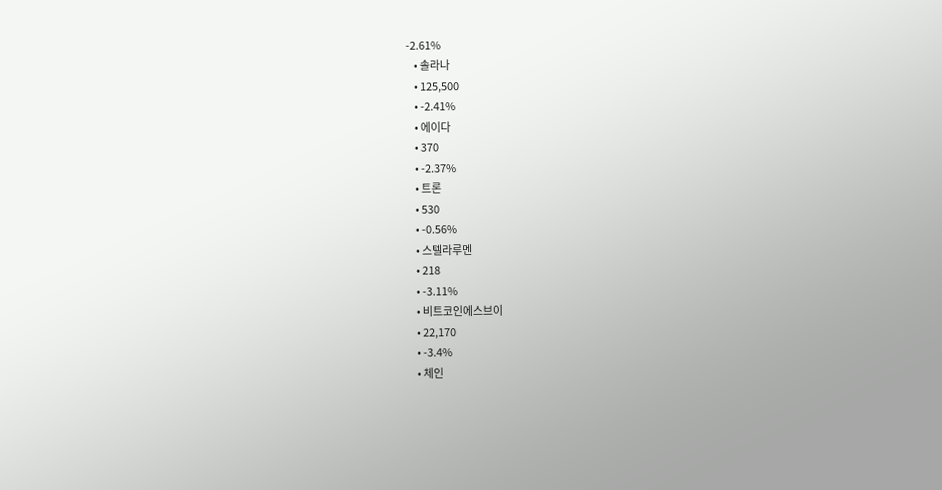-2.61%
    • 솔라나
    • 125,500
    • -2.41%
    • 에이다
    • 370
    • -2.37%
    • 트론
    • 530
    • -0.56%
    • 스텔라루멘
    • 218
    • -3.11%
    • 비트코인에스브이
    • 22,170
    • -3.4%
    • 체인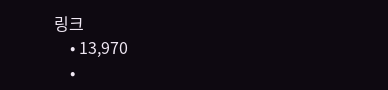링크
    • 13,970
    •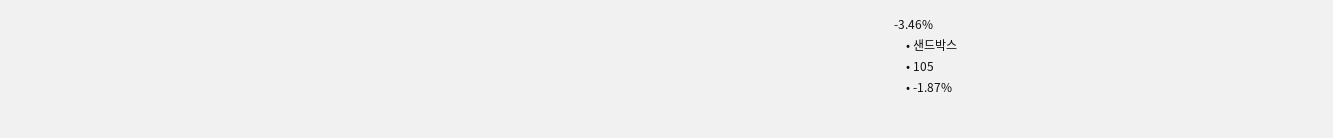-3.46%
    • 샌드박스
    • 105
    • -1.87%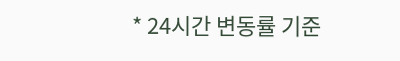* 24시간 변동률 기준